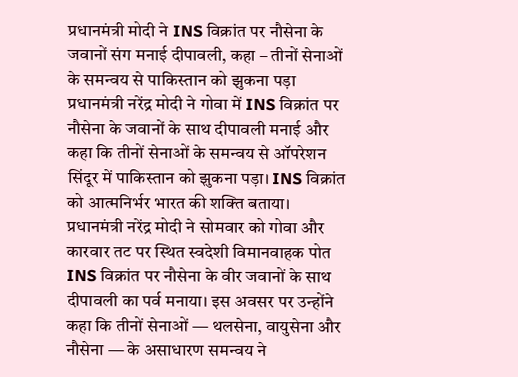प्रधानमंत्री मोदी ने INS विक्रांत पर नौसेना के जवानों संग मनाई दीपावली, कहा – तीनों सेनाओं के समन्वय से पाकिस्तान को झुकना पड़ा
प्रधानमंत्री नरेंद्र मोदी ने गोवा में INS विक्रांत पर नौसेना के जवानों के साथ दीपावली मनाई और कहा कि तीनों सेनाओं के समन्वय से ऑपरेशन सिंदूर में पाकिस्तान को झुकना पड़ा। INS विक्रांत को आत्मनिर्भर भारत की शक्ति बताया।
प्रधानमंत्री नरेंद्र मोदी ने सोमवार को गोवा और कारवार तट पर स्थित स्वदेशी विमानवाहक पोत INS विक्रांत पर नौसेना के वीर जवानों के साथ दीपावली का पर्व मनाया। इस अवसर पर उन्होंने कहा कि तीनों सेनाओं — थलसेना, वायुसेना और नौसेना — के असाधारण समन्वय ने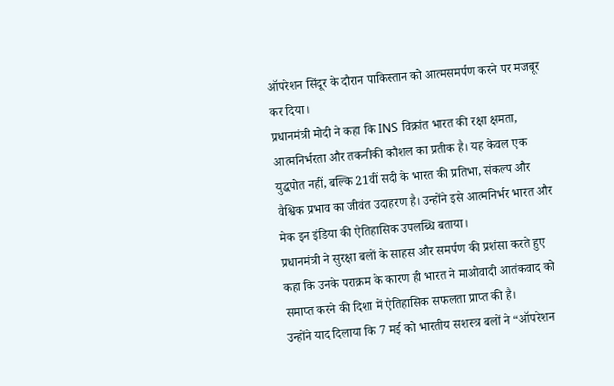ऑपरेशन सिंदूर के दौरान पाकिस्तान को आत्मसमर्पण करने पर मजबूर कर दिया।
प्रधानमंत्री मोदी ने कहा कि INS विक्रांत भारत की रक्षा क्षमता, आत्मनिर्भरता और तकनीकी कौशल का प्रतीक है। यह केवल एक युद्धपोत नहीं, बल्कि 21वीं सदी के भारत की प्रतिभा, संकल्प और वैश्विक प्रभाव का जीवंत उदाहरण है। उन्होंने इसे आत्मनिर्भर भारत और मेक इन इंडिया की ऐतिहासिक उपलब्धि बताया।
प्रधानमंत्री ने सुरक्षा बलों के साहस और समर्पण की प्रशंसा करते हुए कहा कि उनके पराक्रम के कारण ही भारत ने माओवादी आतंकवाद को समाप्त करने की दिशा में ऐतिहासिक सफलता प्राप्त की है।
उन्होंने याद दिलाया कि 7 मई को भारतीय सशस्त्र बलों ने “ऑपरेशन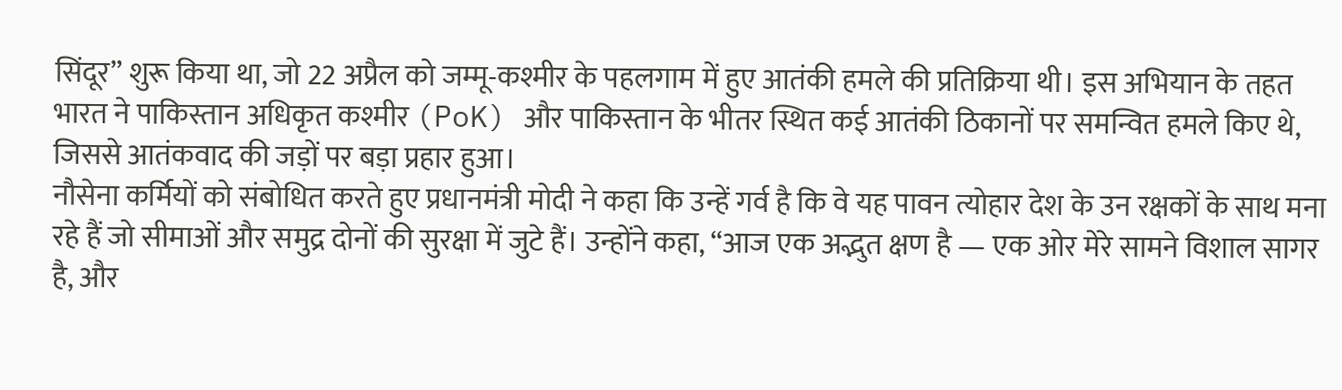सिंदूर” शुरू किया था, जो 22 अप्रैल को जम्मू-कश्मीर के पहलगाम में हुए आतंकी हमले की प्रतिक्रिया थी। इस अभियान के तहत भारत ने पाकिस्तान अधिकृत कश्मीर (PoK) और पाकिस्तान के भीतर स्थित कई आतंकी ठिकानों पर समन्वित हमले किए थे, जिससे आतंकवाद की जड़ों पर बड़ा प्रहार हुआ।
नौसेना कर्मियों को संबोधित करते हुए प्रधानमंत्री मोदी ने कहा कि उन्हें गर्व है कि वे यह पावन त्योहार देश के उन रक्षकों के साथ मना रहे हैं जो सीमाओं और समुद्र दोनों की सुरक्षा में जुटे हैं। उन्होंने कहा, “आज एक अद्भुत क्षण है — एक ओर मेरे सामने विशाल सागर है, और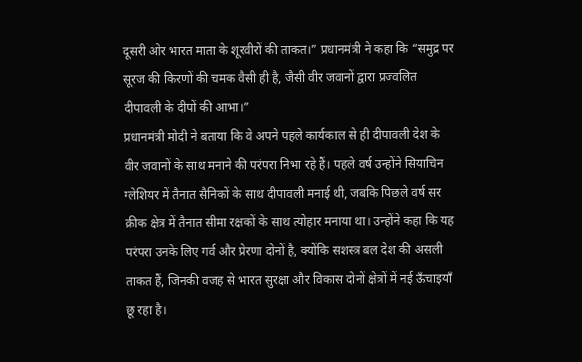दूसरी ओर भारत माता के शूरवीरों की ताकत।” प्रधानमंत्री ने कहा कि “समुद्र पर सूरज की किरणों की चमक वैसी ही है, जैसी वीर जवानों द्वारा प्रज्वलित दीपावली के दीपों की आभा।”
प्रधानमंत्री मोदी ने बताया कि वे अपने पहले कार्यकाल से ही दीपावली देश के वीर जवानों के साथ मनाने की परंपरा निभा रहे हैं। पहले वर्ष उन्होंने सियाचिन ग्लेशियर में तैनात सैनिकों के साथ दीपावली मनाई थी, जबकि पिछले वर्ष सर क्रीक क्षेत्र में तैनात सीमा रक्षकों के साथ त्योहार मनाया था। उन्होंने कहा कि यह परंपरा उनके लिए गर्व और प्रेरणा दोनों है, क्योंकि सशस्त्र बल देश की असली ताकत हैं, जिनकी वजह से भारत सुरक्षा और विकास दोनों क्षेत्रों में नई ऊँचाइयाँ छू रहा है।